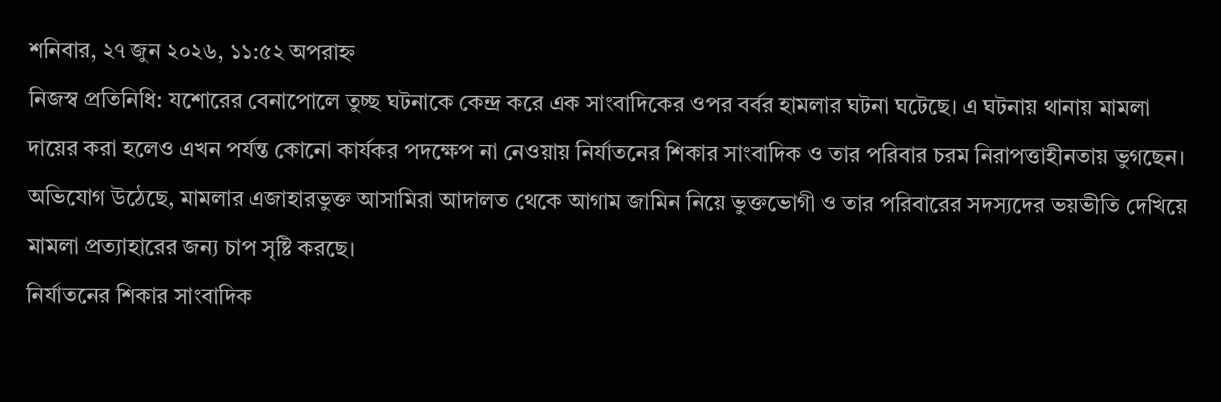শনিবার, ২৭ জুন ২০২৬, ১১:৫২ অপরাহ্ন
নিজস্ব প্রতিনিধি: যশোরের বেনাপোলে তুচ্ছ ঘটনাকে কেন্দ্র করে এক সাংবাদিকের ওপর বর্বর হামলার ঘটনা ঘটেছে। এ ঘটনায় থানায় মামলা দায়ের করা হলেও এখন পর্যন্ত কোনো কার্যকর পদক্ষেপ না নেওয়ায় নির্যাতনের শিকার সাংবাদিক ও তার পরিবার চরম নিরাপত্তাহীনতায় ভুগছেন। অভিযোগ উঠেছে, মামলার এজাহারভুক্ত আসামিরা আদালত থেকে আগাম জামিন নিয়ে ভুক্তভোগী ও তার পরিবারের সদস্যদের ভয়ভীতি দেখিয়ে মামলা প্রত্যাহারের জন্য চাপ সৃষ্টি করছে।
নির্যাতনের শিকার সাংবাদিক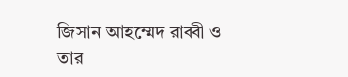জিসান আহম্মেদ রাব্বী ও তার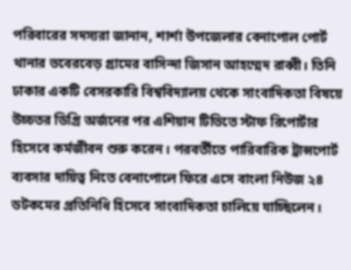পরিবারের সদস্যরা জানান, শার্শা উপজেলার বেনাপোল পোর্ট থানার ভবেরবেড় গ্রামের বাসিন্দা জিসান আহম্মেদ রাব্বী। তিনি ঢাকার একটি বেসরকারি বিশ্ববিদ্যালয় থেকে সাংবাদিকতা বিষয়ে উচ্চতর ডিগ্রি অর্জনের পর এশিয়ান টিভিতে স্টাফ রিপোর্টার হিসেবে কর্মজীবন শুরু করেন। পরবর্তীতে পারিবারিক ট্রান্সপোর্ট ব্যবসার দায়িত্ব নিতে বেনাপোলে ফিরে এসে বাংলা নিউজ ২৪ ডটকমের প্রতিনিধি হিসেবে সাংবাদিকতা চালিয়ে যাচ্ছিলেন।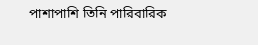পাশাপাশি তিনি পারিবারিক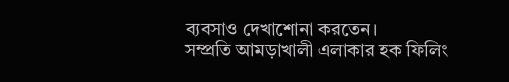ব্যবসাও দেখাশোনা করতেন।
সম্প্রতি আমড়াখালী এলাকার হক ফিলিং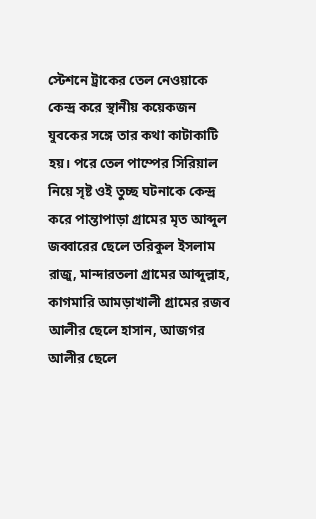স্টেশনে ট্রাকের তেল নেওয়াকে কেন্দ্র করে স্থানীয় কয়েকজন যুবকের সঙ্গে তার কথা কাটাকাটি হয়। পরে তেল পাম্পের সিরিয়াল নিয়ে সৃষ্ট ওই তুচ্ছ ঘটনাকে কেন্দ্র করে পান্তাপাড়া গ্রামের মৃত আব্দুল জব্বারের ছেলে তরিকুল ইসলাম রাজু, মান্দারতলা গ্রামের আব্দুল্লাহ, কাগমারি আমড়াখালী গ্রামের রজব আলীর ছেলে হাসান, আজগর আলীর ছেলে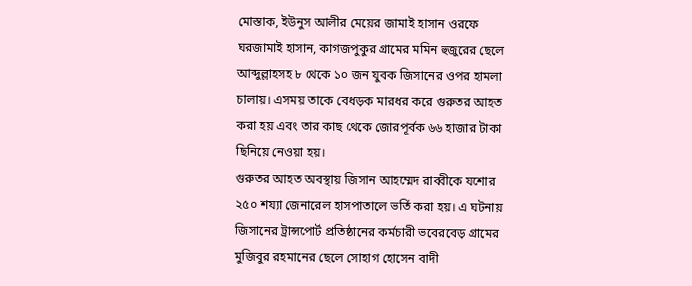মোস্তাক, ইউনুস আলীর মেয়ের জামাই হাসান ওরফে ঘরজামাই হাসান, কাগজপুকুর গ্রামের মমিন হুজুরের ছেলে আব্দুল্লাহসহ ৮ থেকে ১০ জন যুবক জিসানের ওপর হামলা চালায়। এসময় তাকে বেধড়ক মারধর করে গুরুতর আহত করা হয় এবং তার কাছ থেকে জোরপূর্বক ৬৬ হাজার টাকা ছিনিয়ে নেওয়া হয়।
গুরুতর আহত অবস্থায় জিসান আহম্মেদ রাব্বীকে যশোর ২৫০ শয্যা জেনারেল হাসপাতালে ভর্তি করা হয়। এ ঘটনায় জিসানের ট্রান্সপোর্ট প্রতিষ্ঠানের কর্মচারী ভবেরবেড় গ্রামের মুজিবুর রহমানের ছেলে সোহাগ হোসেন বাদী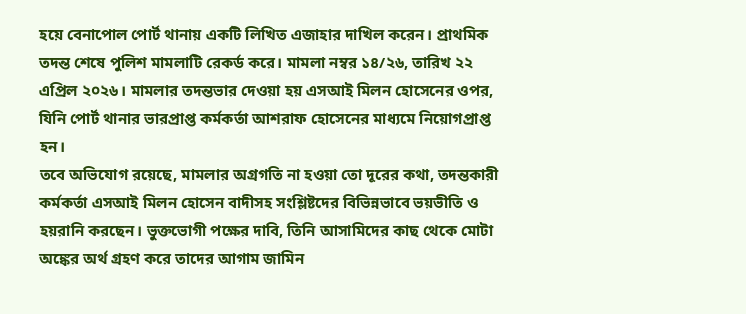হয়ে বেনাপোল পোর্ট থানায় একটি লিখিত এজাহার দাখিল করেন। প্রাথমিক তদন্ত শেষে পুলিশ মামলাটি রেকর্ড করে। মামলা নম্বর ১৪/২৬, তারিখ ২২ এপ্রিল ২০২৬। মামলার তদন্তভার দেওয়া হয় এসআই মিলন হোসেনের ওপর, যিনি পোর্ট থানার ভারপ্রাপ্ত কর্মকর্তা আশরাফ হোসেনের মাধ্যমে নিয়োগপ্রাপ্ত হন।
তবে অভিযোগ রয়েছে, মামলার অগ্রগতি না হওয়া তো দূরের কথা, তদন্তকারী কর্মকর্তা এসআই মিলন হোসেন বাদীসহ সংশ্লিষ্টদের বিভিন্নভাবে ভয়ভীতি ও হয়রানি করছেন। ভুক্তভোগী পক্ষের দাবি, তিনি আসামিদের কাছ থেকে মোটা অঙ্কের অর্থ গ্রহণ করে তাদের আগাম জামিন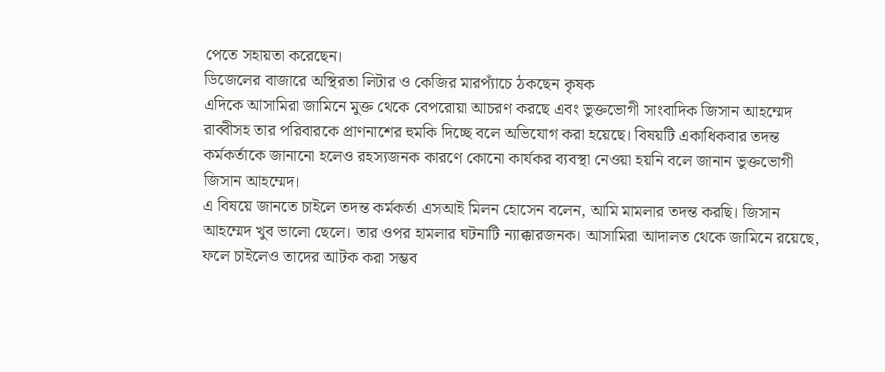পেতে সহায়তা করেছেন।
ডিজেলের বাজারে অস্থিরতা লিটার ও কেজির মারপ্যাঁচে ঠকছেন কৃষক
এদিকে আসামিরা জামিনে মুক্ত থেকে বেপরোয়া আচরণ করছে এবং ভুক্তভোগী সাংবাদিক জিসান আহম্মেদ রাব্বীসহ তার পরিবারকে প্রাণনাশের হুমকি দিচ্ছে বলে অভিযোগ করা হয়েছে। বিষয়টি একাধিকবার তদন্ত কর্মকর্তাকে জানানো হলেও রহস্যজনক কারণে কোনো কার্যকর ব্যবস্থা নেওয়া হয়নি বলে জানান ভুক্তভোগী জিসান আহম্মেদ।
এ বিষয়ে জানতে চাইলে তদন্ত কর্মকর্তা এসআই মিলন হোসেন বলেন, আমি মামলার তদন্ত করছি। জিসান আহম্মেদ খুব ভালো ছেলে। তার ওপর হামলার ঘটনাটি ন্যাক্কারজনক। আসামিরা আদালত থেকে জামিনে রয়েছে, ফলে চাইলেও তাদের আটক করা সম্ভব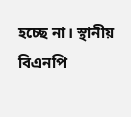হচ্ছে না। স্থানীয় বিএনপি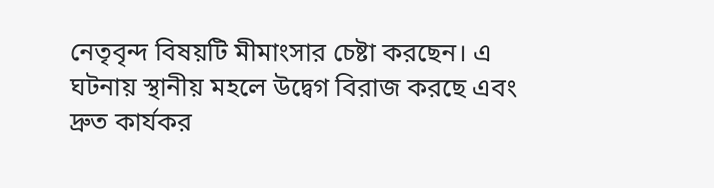নেতৃবৃন্দ বিষয়টি মীমাংসার চেষ্টা করছেন। এ ঘটনায় স্থানীয় মহলে উদ্বেগ বিরাজ করছে এবং দ্রুত কার্যকর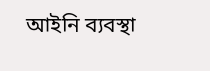আইনি ব্যবস্থা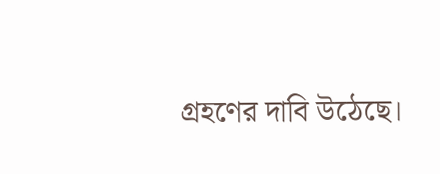গ্রহণের দাবি উঠেছে।